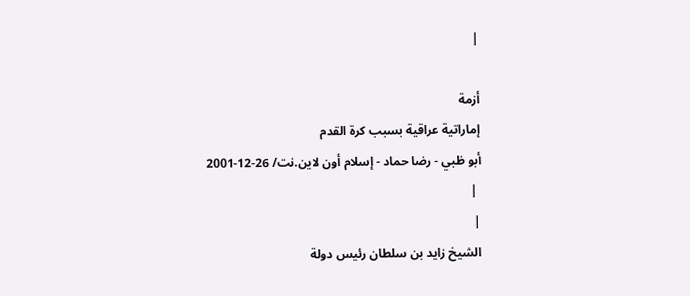|

أزمة
إماراتية عراقية بسبب كرة القدم
أبو ظبي - رضا حماد - إسلام أون لاين.نت/ 26-12-2001
 |
|
الشيخ زايد بن سلطان رئيس دولة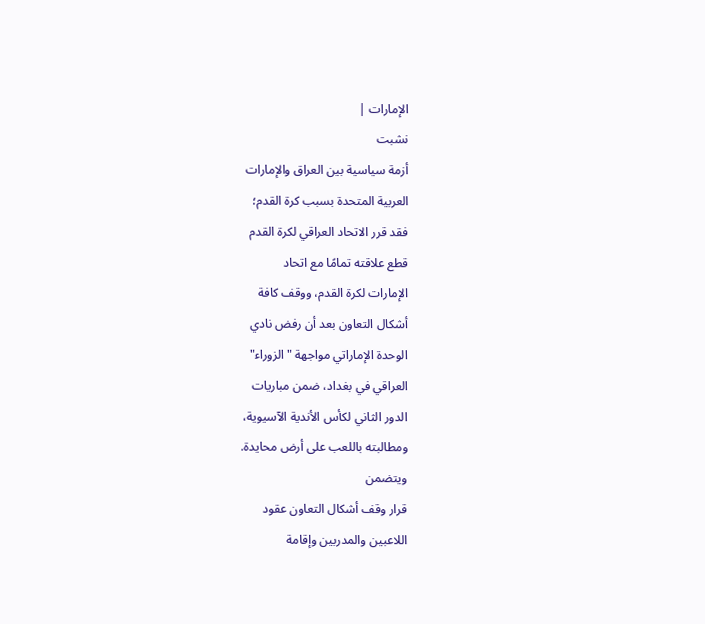الإمارات |
نشبت
أزمة سياسية بين العراق والإمارات
العربية المتحدة بسبب كرة القدم؛
فقد قرر الاتحاد العراقي لكرة القدم
قطع علاقته تمامًا مع اتحاد
الإمارات لكرة القدم، ووقف كافة
أشكال التعاون بعد أن رفض نادي
الوحدة الإماراتي مواجهة "الزوراء"
العراقي في بغداد، ضمن مباريات
الدور الثاني لكأس الأندية الآسيوية،
ومطالبته باللعب على أرض محايدة.
ويتضمن
قرار وقف أشكال التعاون عقود
اللاعبين والمدربين وإقامة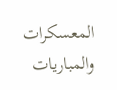المعسكرات والمباريات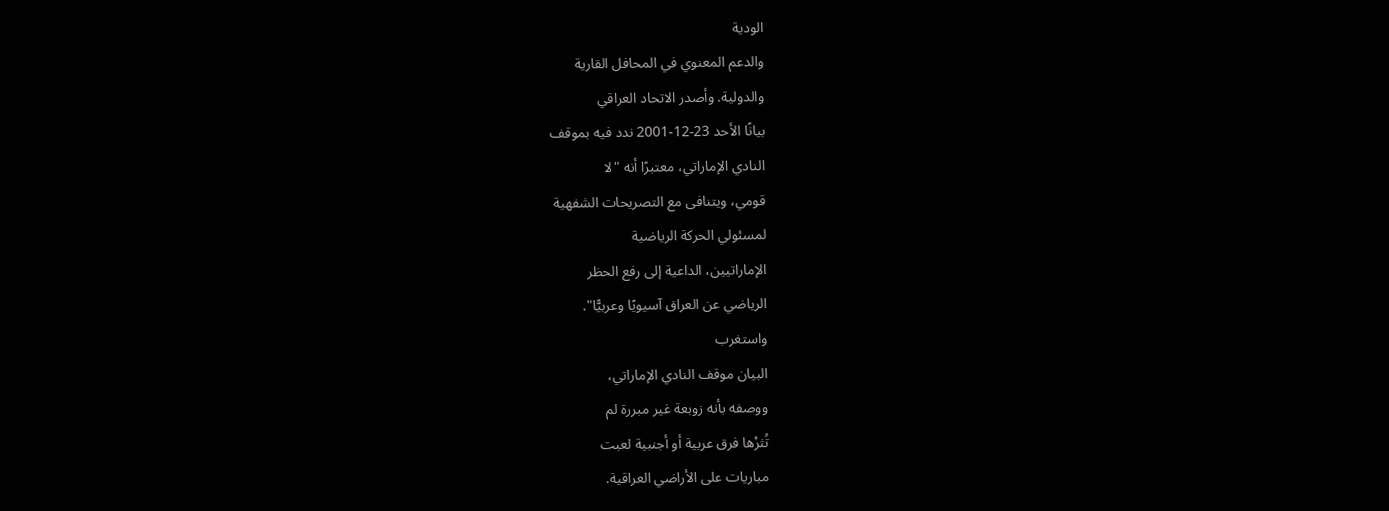الودية
والدعم المعنوي في المحافل القارية
والدولية. وأصدر الاتحاد العراقي
بيانًا الأحد 23-12-2001 ندد فيه بموقف
النادي الإماراتي، معتبرًا أنه "لا
قومي، ويتنافى مع التصريحات الشفهية
لمسئولي الحركة الرياضية
الإماراتيين، الداعية إلى رفع الحظر
الرياضي عن العراق آسيويًا وعربيًّا".
واستغرب
البيان موقف النادي الإماراتي،
ووصفه بأنه زوبعة غير مبررة لم
تُثرْها فرق عربية أو أجنبية لعبت
مباريات على الأراضي العراقية.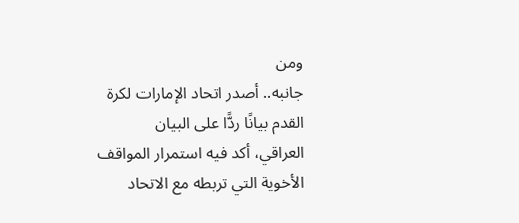ومن
جانبه.. أصدر اتحاد الإمارات لكرة
القدم بيانًا ردًّا على البيان
العراقي، أكد فيه استمرار المواقف
الأخوية التي تربطه مع الاتحاد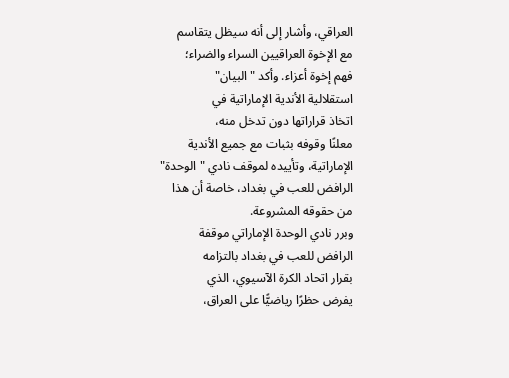العراقي، وأشار إلى أنه سيظل يتقاسم
مع الإخوة العراقيين السراء والضراء؛
فهم إخوة أعزاء. وأكد "البيان"
استقلالية الأندية الإماراتية في
اتخاذ قراراتها دون تدخل منه،
معلنًا وقوفه بثبات مع جميع الأندية
الإماراتية، وتأييده لموقف نادي "الوحدة"
الرافض للعب في بغداد، خاصة أن هذا
من حقوقه المشروعة.
وبرر نادي الوحدة الإماراتي موقفة
الرافض للعب في بغداد بالتزامه
بقرار اتحاد الكرة الآسيوي، الذي
يفرض حظرًا رياضيًّا على العراق،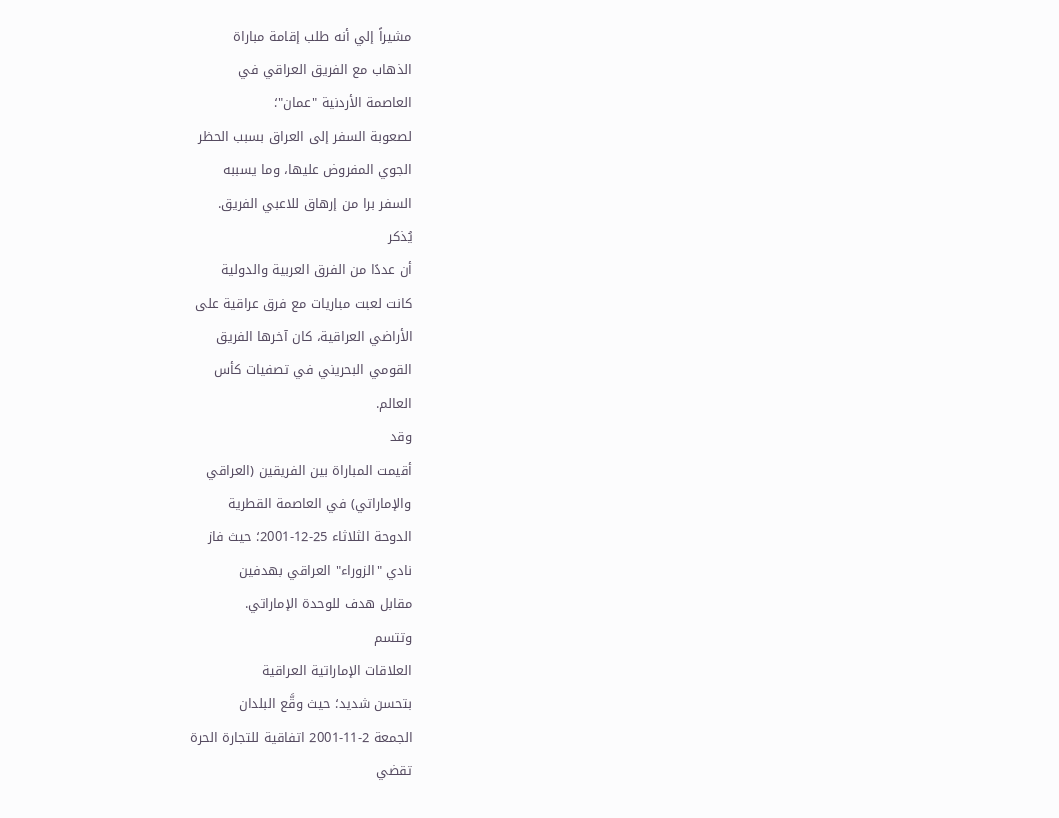مشيراً إلي أنه طلب إقامة مباراة
الذهاب مع الفريق العراقي في
العاصمة الأردنية "عمان"؛
لصعوبة السفر إلى العراق بسبب الحظر
الجوي المفروض عليها، وما يسببه
السفر برا من إرهاق للاعبي الفريق.
يُذكر
أن عددًا من الفرق العربية والدولية
كانت لعبت مباريات مع فرق عراقية على
الأراضي العراقية، كان آخرها الفريق
القومي البحريني في تصفيات كأس
العالم.
وقد
أقيمت المباراة بين الفريقين (العراقي
والإماراتي) في العاصمة القطرية
الدوحة الثلاثاء 25-12-2001؛ حيث فاز
نادي "الزوراء" العراقي بهدفين
مقابل هدف للوحدة الإماراتي.
وتتسم
العلاقات الإماراتية العراقية
بتحسن شديد؛ حيث وقَّع البلدان
الجمعة 2-11-2001 اتفاقية للتجارة الحرة
تقضي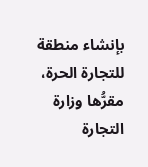بإنشاء منطقة للتجارة الحرة،
مقرُّها وزارة التجارة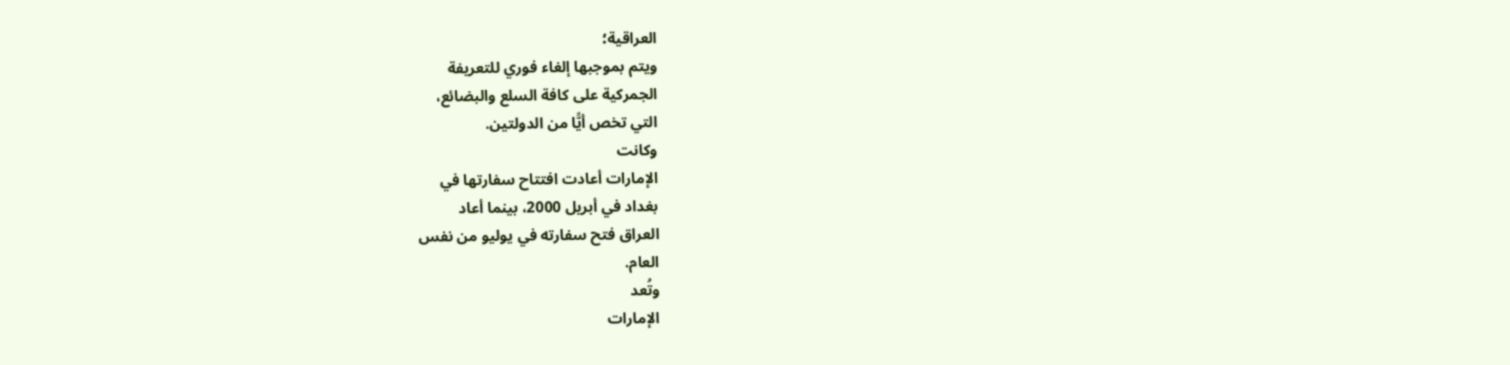العراقية؛
ويتم بموجبها إلغاء فوري للتعريفة
الجمركية على كافة السلع والبضائع،
التي تخص أيًّا من الدولتين.
وكانت
الإمارات أعادت افتتاح سفارتها في
بغداد في أبريل 2000، بينما أعاد
العراق فتح سفارته في يوليو من نفس
العام.
وتُعد
الإمارات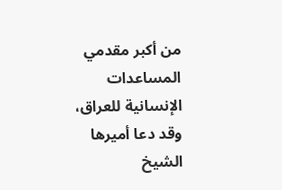من أكبر مقدمي المساعدات
الإنسانية للعراق، وقد دعا أميرها
الشيخ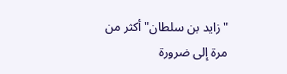"زايد بن سلطان" أكثر من
مرة إلى ضرورة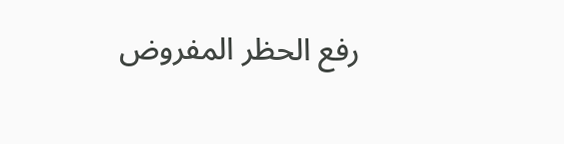رفع الحظر المفروض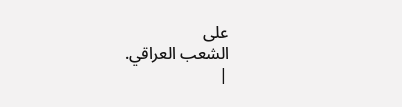على
الشعب العراقي.
|